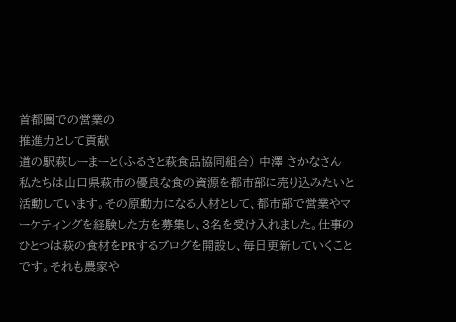首都圏での営業の
推進力として貢献
道の駅萩しーまーと(ふるさと萩食品協同組合) 中澤 さかなさん
私たちは山口県萩市の優良な食の資源を都市部に売り込みたいと活動しています。その原動力になる人材として、都市部で営業やマーケティングを経験した方を募集し、3名を受け入れました。仕事のひとつは萩の食材をPRするブログを開設し、毎日更新していくことです。それも農家や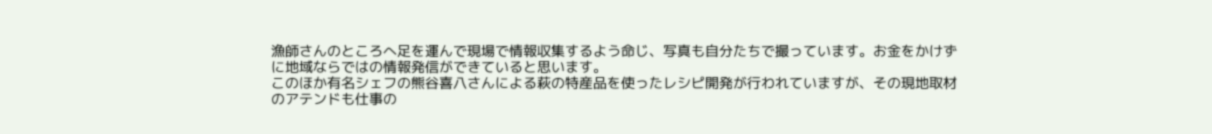漁師さんのところへ足を運んで現場で情報収集するよう命じ、写真も自分たちで撮っています。お金をかけずに地域ならではの情報発信ができていると思います。
このほか有名シェフの熊谷喜八さんによる萩の特産品を使ったレシピ開発が行われていますが、その現地取材のアテンドも仕事の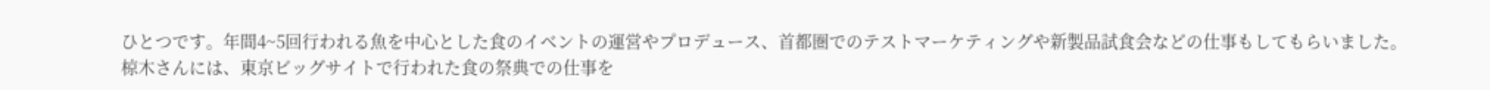ひとつです。年間4~5回行われる魚を中心とした食のイベントの運営やプロデュース、首都圏でのテストマーケティングや新製品試食会などの仕事もしてもらいました。
椋木さんには、東京ビッグサイトで行われた食の祭典での仕事を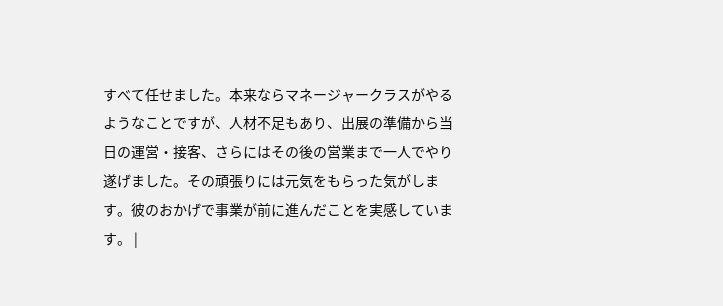すべて任せました。本来ならマネージャークラスがやるようなことですが、人材不足もあり、出展の準備から当日の運営・接客、さらにはその後の営業まで一人でやり遂げました。その頑張りには元気をもらった気がします。彼のおかげで事業が前に進んだことを実感しています。 |